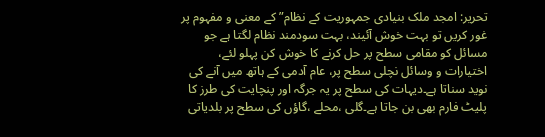تحریر: امجد ملک بنیادی جمہوریت کے نظام” کے معنی و مفہوم پر غور کریں تو بہت خوش آئیند، بہت سودمند نظام لگتا ہے جو مسائل کو مقامی سطح پر حل کرنے کا خوش کن پہلو لئے، اختیارات و وسائل نچلی سطح پر، عام آدمی کے ہاتھ میں آنے کی نوید سناتا ہے۔دیہات کی سطح پر یہ جرگہ اور پنچایت کی طرز کا پلیٹ فارم بھی بن جاتا ہے۔گلی ،محلے ،گاؤں کی سطح پر بلدیاتی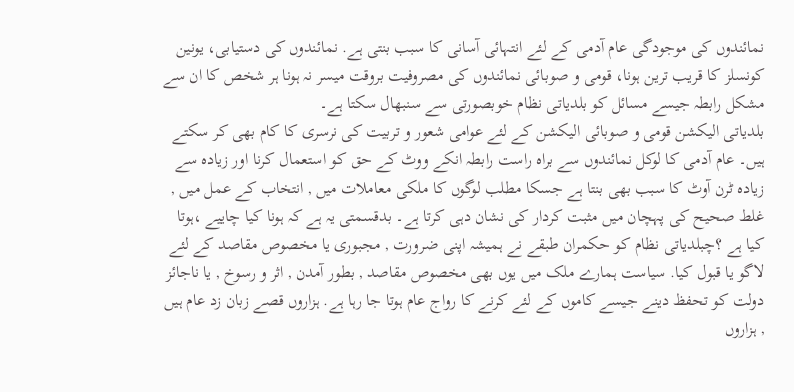نمائندوں کی موجودگی عام آدمی کے لئے انتہائی آسانی کا سبب بنتی ہے. نمائندوں کی دستیابی، یونین کونسلز کا قریب ترین ہونا، قومی و صوبائی نمائندوں کی مصروفیت بروقت میسر نہ ہونا ہر شخص کا ان سے مشکل رابطہ جیسے مسائل کو بلدیاتی نظام خوبصورتی سے سنبھال سکتا ہے۔
بلدیاتی الیکشن قومی و صوبائی الیکشن کے لئے عوامی شعور و تربیت کی نرسری کا کام بھی کر سکتے ہیں۔ عام آدمی کا لوکل نمائندوں سے براہ راست رابطہ انکے ووٹ کے حق کو استعمال کرنا اور زیادہ سے زیادہ ٹرن آوٹ کا سبب بھی بنتا ہے جسکا مطلب لوگوں کا ملکی معاملات میں , انتخاب کے عمل میں , غلط صحیح کی پہچان میں مثبت کردار کی نشان دہی کرتا ہے۔ بدقسمتی یہ ہے کہ ہونا کیا چاییے ،ہوتا کیا ہے ؟چبلدیاتی نظام کو حکمران طبقے نے ہمیشہ اپنی ضرورت , مجبوری یا مخصوص مقاصد کے لئے لاگو یا قبول کیا. سیاست ہمارے ملک میں یوں بھی مخصوص مقاصد , بطور آمدن , اثر و رسوخ , یا ناجائز دولت کو تحفظ دینے جیسے کاموں کے لئے کرنے کا رواج عام ہوتا جا رہا ہے. ہزاروں قصے زبان زد عام ہیں , ہزاروں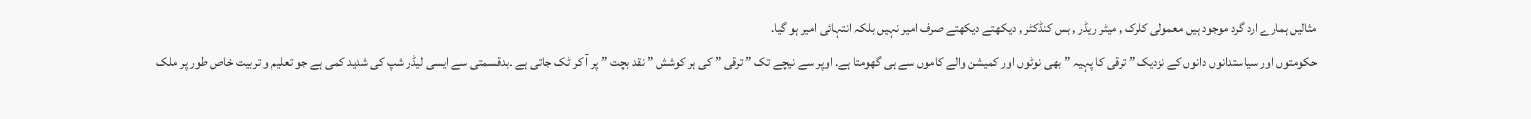مثالیں ہمارے ارد گرد موجود ہیں معمولی کلرک , میٹر ریڈر , بس کنڈکٹر , دیکھتے دیکھتے صرف امیر نہیں بلکہ انتہائی امیر ہو گیا.
حکومتوں اور سیاستدانوں دانوں کے نزدیک ” ترقی کا پہیہ ” بھی نوٹوں اور کمیشن والے کاموں سے ہی گھومتا ہے. اوپر سے نیچے تک ” ترقی ” کی ہر کوشش ” نقد بچت ” پر آ کر ٹک جاتی ہے ۔بدقسمتی سے ایسی لیڈر شپ کی شدید کمی ہے جو تعلیم و تربیت خاص طور پر ملک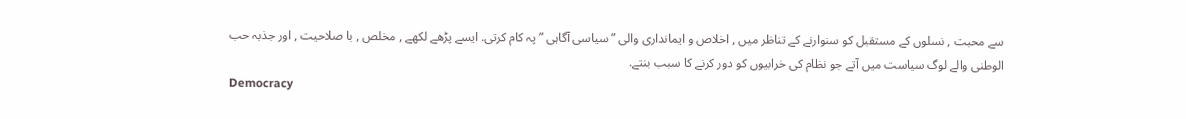سے محبت , نسلوں کے مستقبل کو سنوارنے کے تناظر میں , اخلاص و ایمانداری والی ” سیاسی آگاہی ” پہ کام کرتی. ایسے پڑھے لکھے , مخلص , با صلاحیت , اور جذبہ حب الوطنی والے لوگ سیاست میں آتے جو نظام کی خرابیوں کو دور کرنے کا سبب بنتے.
Democracy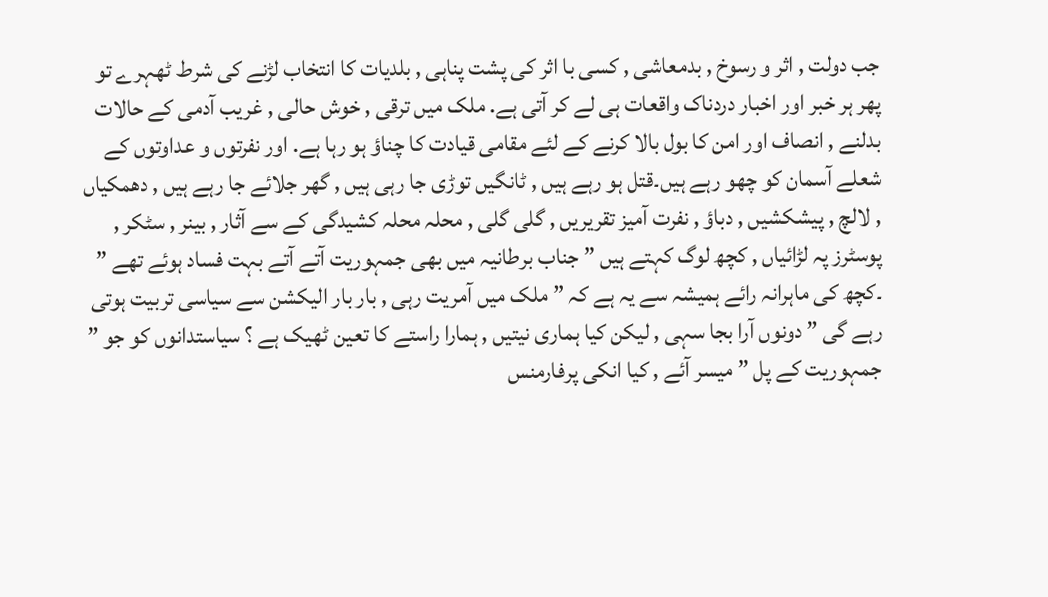جب دولت , اثر و رسوخ , بدمعاشی , کسی با اثر کی پشت پناہی , بلدیات کا انتخاب لڑنے کی شرط ٹھہرے تو پھر ہر خبر اور اخبار دردناک واقعات ہی لے کر آتی ہے. ملک میں ترقی , خوش حالی , غریب آدمی کے حالات بدلنے , انصاف اور امن کا بول بالا کرنے کے لئے مقامی قیادت کا چناؤ ہو رہا ہے. اور نفرتوں و عداوتوں کے شعلے آسمان کو چھو رہے ہیں۔قتل ہو رہے ہیں , ٹانگیں توڑی جا رہی ہیں , گھر جلائے جا رہے ہیں , دھمکیاں , لالچ , پیشکشیں , دباؤ , نفرت آمیز تقریریں , گلی گلی , محلہ محلہ کشیدگی کے سے آثار , بینر , سٹکر , پوسٹرز پہ لڑائیاں , کچھ لوگ کہتے ہیں ” جناب برطانیہ میں بھی جمہوریت آتے آتے بہت فساد ہوئے تھے ” ۔کچھ کی ماہرانہ رائے ہمیشہ سے یہ ہے کہ ” ملک میں آمریت رہی , بار بار الیکشن سے سیاسی تربیت ہوتی رہے گی ” دونوں آرا بجا سہی , لیکن کیا ہماری نیتیں , ہمارا راستے کا تعین ٹھیک ہے ؟ سیاستدانوں کو جو ” جمہوریت کے پل ” میسر آئے , کیا انکی پرفارمنس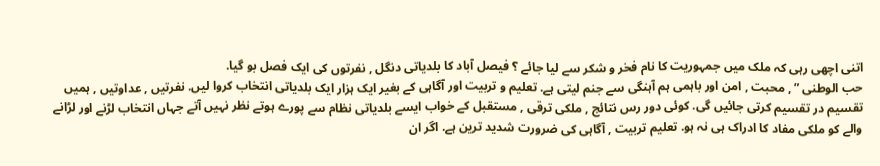اتنی اچھی رہی کہ ملک میں جمہوریت کا نام فخر و شکر سے لیا جائے ؟ فیصل آباد کا بلدیاتی دنگل , نفرتوں کی ایک فصل بو گیا.
حب الوطنی ” , محبت , امن اور باہمی ہم آہنگی سے جنم لیتی ہے. تعلیم و تربیت اور آگاہی کے بغیر ایک ہزار ایک بلدیاتی انتخاب کروا لیں. نفرتیں , عداوتیں , ہمیں تقسیم در تقسیم کرتی جائیں گی. کوئی دور رس نتائج , ملکی ترقی , مستقبل کے خواب ایسے بلدیاتی نظام سے پورے ہوتے نظر نہیں آتے جہاں انتخاب لڑنے اور لڑانے والے کو ملکی مفاد کا ادراک ہی نہ ہو. تعلیم تربیت , آگاہی کی ضرورت شدید ترین ہے. اگر ان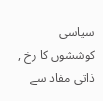سیاسی کوششوں کا رخ , ذاتی مفاد سے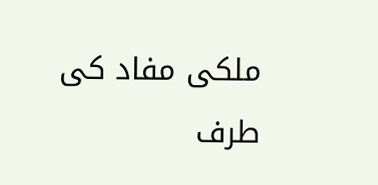ملکی مفاد کی طرف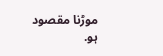موڑنا مقصود ہو.